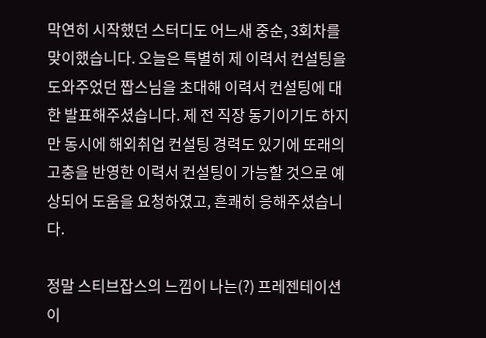막연히 시작했던 스터디도 어느새 중순, 3회차를 맞이했습니다. 오늘은 특별히 제 이력서 컨설팅을 도와주었던 짭스님을 초대해 이력서 컨설팅에 대한 발표해주셨습니다. 제 전 직장 동기이기도 하지만 동시에 해외취업 컨설팅 경력도 있기에 또래의 고충을 반영한 이력서 컨설팅이 가능할 것으로 예상되어 도움을 요청하였고, 흔쾌히 응해주셨습니다.

정말 스티브잡스의 느낌이 나는(?) 프레젠테이션이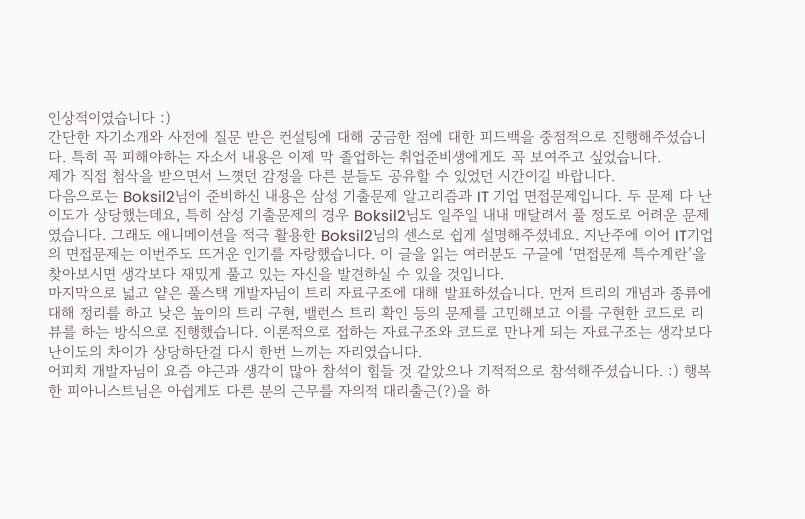인상적이였습니다 :)
간단한 자기소개와 사전에 질문 받은 컨설팅에 대해 궁금한 점에 대한 피드백을 중점적으로 진행해주셨습니다. 특히 꼭 피해야하는 자소서 내용은 이제 막 졸업하는 취업준비생에게도 꼭 보여주고 싶었습니다.
제가 직접 첨삭을 받으면서 느꼇던 감정을 다른 분들도 공유할 수 있었던 시간이길 바랍니다.
다음으로는 Boksil2님이 준비하신 내용은 삼성 기출문제 알고리즘과 IT 기업 면접문제입니다. 두 문제 다 난이도가 상당했는데요, 특히 삼성 기출문제의 경우 Boksil2님도 일주일 내내 매달려서 풀 정도로 어려운 문제였습니다. 그래도 애니메이션을 적극 활용한 Boksil2님의 센스로 쉽게 설명해주셨네요. 지난주에 이어 IT기업의 면접문제는 이번주도 뜨거운 인기를 자랑했습니다. 이 글을 읽는 여러분도 구글에 ‘면접문제 특수계란’을 찾아보시면 생각보다 재밌게 풀고 있는 자신을 발견하실 수 있을 것입니다.
마지막으로 넓고 얕은 풀스택 개발자님이 트리 자료구조에 대해 발표하셨습니다. 먼저 트리의 개념과 종류에 대해 정리를 하고 낮은 높이의 트리 구현, 밸런스 트리 확인 등의 문제를 고민해보고 이를 구현한 코드로 리뷰를 하는 방식으로 진행했습니다. 이론적으로 접하는 자료구조와 코드로 만나게 되는 자료구조는 생각보다 난이도의 차이가 상당하단걸 다시 한번 느끼는 자리였습니다.
어피치 개발자님이 요즘 야근과 생각이 많아 참석이 힘들 것 같았으나 기적적으로 참석해주셨습니다. :) 행복한 피아니스트님은 아쉽게도 다른 분의 근무를 자의적 대리출근(?)을 하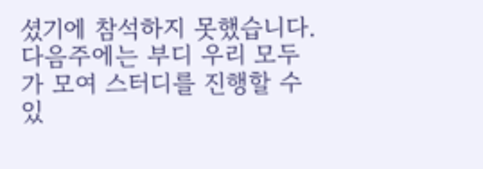셨기에 참석하지 못했습니다.
다음주에는 부디 우리 모두가 모여 스터디를 진행할 수 있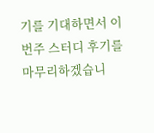기를 기대하면서 이번주 스터디 후기를 마무리하겠습니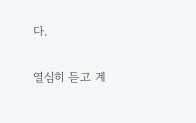다.

열심히 듣고 계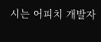시는 어피치 개발자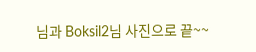님과 Boksil2님 사진으로 끝~~